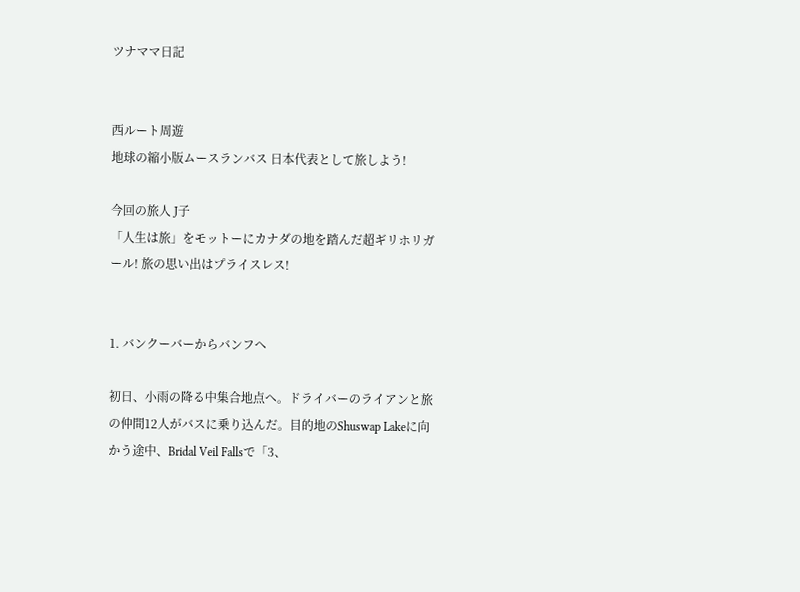ツナママ日記


西ルート周遊
地球の縮小版ムースランバス 日本代表として旅しよう!

今回の旅人 J子
「人生は旅」をモットーにカナダの地を踏んだ超ギリホリガール! 旅の思い出はプライスレス!


1. バンクーバーからバンフへ

初日、小雨の降る中集合地点へ。ドライバーのライアンと旅の仲間12人がバスに乗り込んだ。目的地のShuswap Lakeに向かう途中、Bridal Veil Fallsで「3、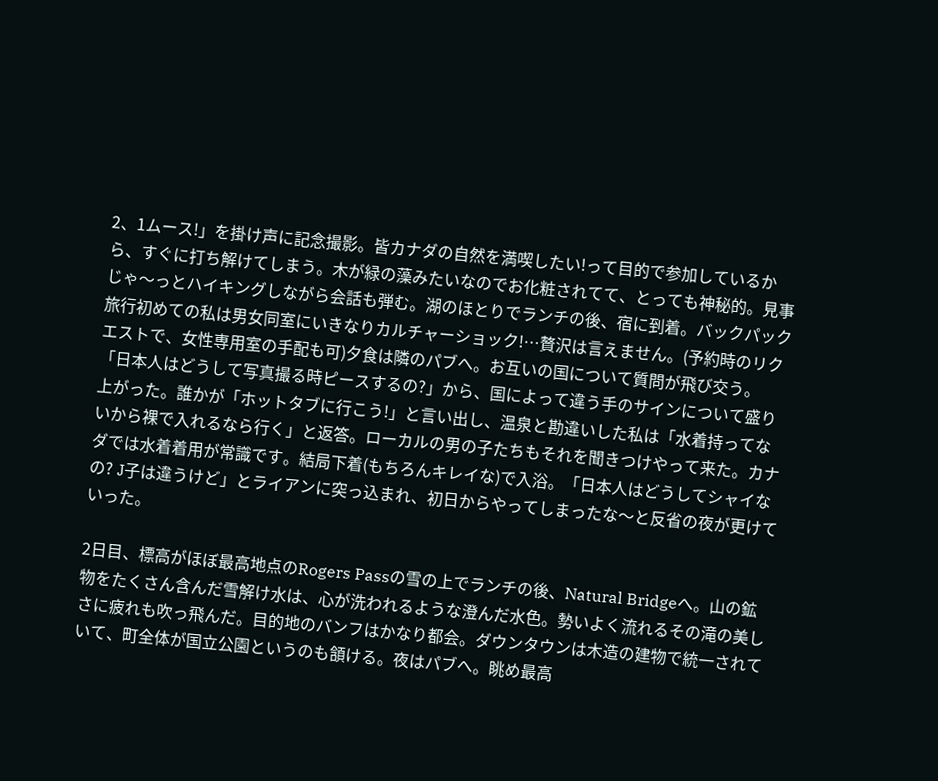2、1ムース!」を掛け声に記念撮影。皆カナダの自然を満喫したい!って目的で参加しているから、すぐに打ち解けてしまう。木が緑の藻みたいなのでお化粧されてて、とっても神秘的。見事じゃ〜っとハイキングしながら会話も弾む。湖のほとりでランチの後、宿に到着。バックパック旅行初めての私は男女同室にいきなりカルチャーショック!…贅沢は言えません。(予約時のリクエストで、女性専用室の手配も可)夕食は隣のパブへ。お互いの国について質問が飛び交う。「日本人はどうして写真撮る時ピースするの?」から、国によって違う手のサインについて盛り上がった。誰かが「ホットタブに行こう!」と言い出し、温泉と勘違いした私は「水着持ってないから裸で入れるなら行く」と返答。ローカルの男の子たちもそれを聞きつけやって来た。カナダでは水着着用が常識です。結局下着(もちろんキレイな)で入浴。「日本人はどうしてシャイなの? J子は違うけど」とライアンに突っ込まれ、初日からやってしまったな〜と反省の夜が更けていった。

2日目、標高がほぼ最高地点のRogers Passの雪の上でランチの後、Natural Bridgeへ。山の鉱物をたくさん含んだ雪解け水は、心が洗われるような澄んだ水色。勢いよく流れるその滝の美しさに疲れも吹っ飛んだ。目的地のバンフはかなり都会。ダウンタウンは木造の建物で統一されていて、町全体が国立公園というのも頷ける。夜はパブへ。眺め最高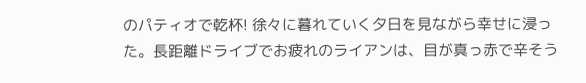のパティオで乾杯! 徐々に暮れていく夕日を見ながら幸せに浸った。長距離ドライブでお疲れのライアンは、目が真っ赤で辛そう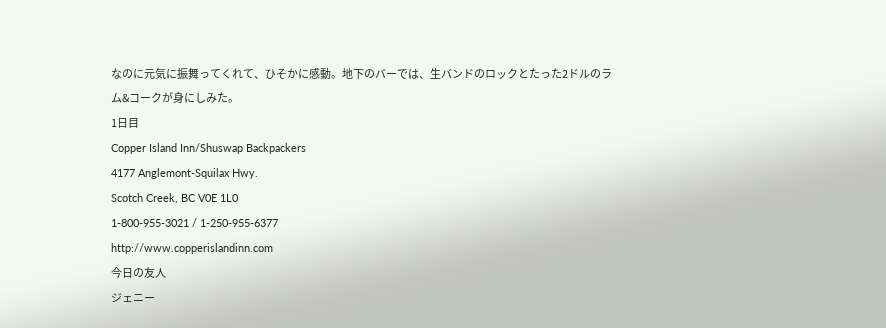なのに元気に振舞ってくれて、ひそかに感動。地下のバーでは、生バンドのロックとたった2ドルのラム&コークが身にしみた。
1日目
Copper Island Inn/Shuswap Backpackers
4177 Anglemont-Squilax Hwy.
Scotch Creek, BC V0E 1L0
1-800-955-3021 / 1-250-955-6377
http://www.copperislandinn.com
今日の友人
ジェニー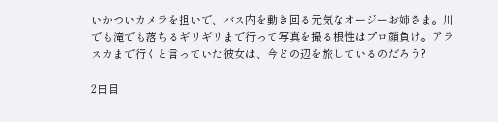いかついカメラを担いで、バス内を動き回る元気なオージーお姉さま。川でも滝でも落ちるギリギリまで行って写真を撮る根性はプロ顔負け。アラスカまで行くと言っていた彼女は、今どの辺を旅しているのだろう?

2日目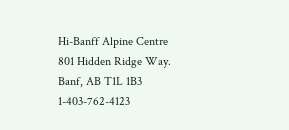Hi-Banff Alpine Centre
801 Hidden Ridge Way. Banf, AB T1L 1B3
1-403-762-4123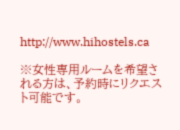http://www.hihostels.ca

※女性専用ルームを希望される方は、予約時にリクエスト可能です。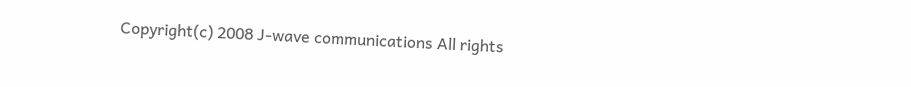Copyright(c) 2008 J-wave communications All rights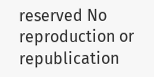reserved No reproduction or republication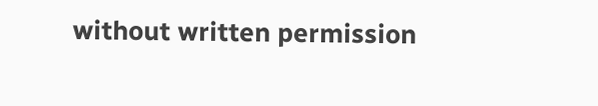without written permission